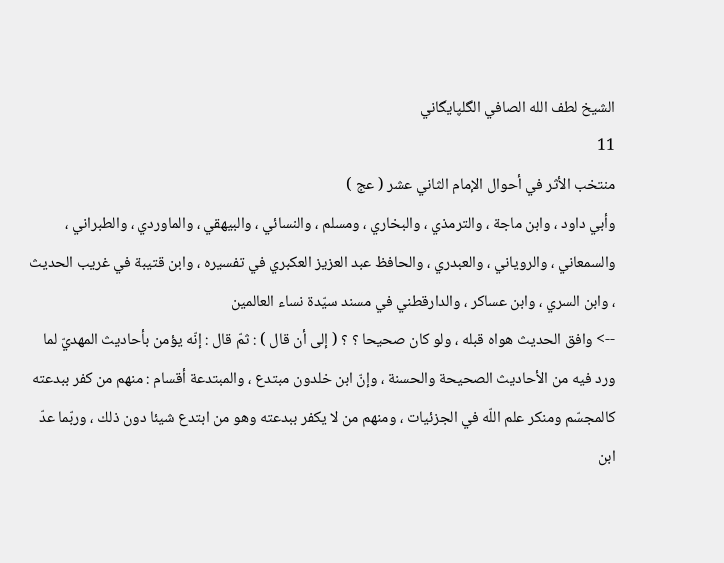الشيخ لطف الله الصافي الگلپايگاني
11
منتخب الأثر في أحوال الإمام الثاني عشر ( عج )
وأبي داود ، وابن ماجة ، والترمذي ، والبخاري ، ومسلم ، والنسائي ، والبيهقي ، والماوردي ، والطبراني ، والسمعاني ، والروياني ، والعبدري ، والحافظ عبد العزيز العكبري في تفسيره ، وابن قتيبة في غريب الحديث ، وابن السري ، وابن عساكر ، والدارقطني في مسند سيّدة نساء العالمين
--> وافق الحديث هواه قبله ، ولو كان صحيحا ؟ ؟ ( إلى أن قال ) : ثمّ قال : إنّه يؤمن بأحاديث المهديّ لما ورد فيه من الأحاديث الصحيحة والحسنة ، وإنّ ابن خلدون مبتدع ، والمبتدعة أقسام : منهم من كفر ببدعته كالمجسّم ومنكر علم اللّه في الجزئيات ، ومنهم من لا يكفر ببدعته وهو من ابتدع شيئا دون ذلك ، وربّما عدّ ابن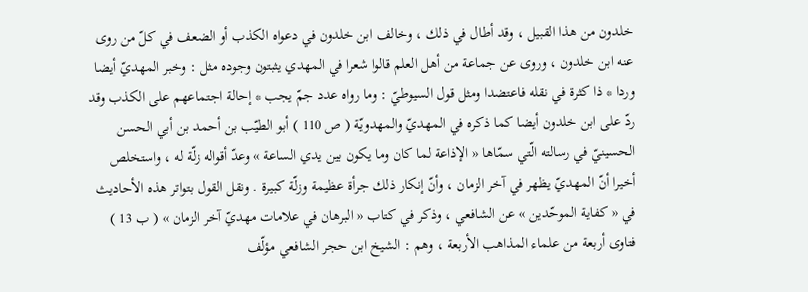خلدون من هذا القبيل ، وقد أطال في ذلك ، وخالف ابن خلدون في دعواه الكذب أو الضعف في كلّ من روى عنه ابن خلدون ، وروى عن جماعة من أهل العلم قالوا شعرا في المهدي يثبتون وجوده مثل : وخبر المهديّ أيضا وردا * ذا كثرة في نقله فاعتضدا ومثل قول السيوطيّ : وما رواه عدد جمّ يجب * إحالة اجتماعهم على الكذب وقد ردّ على ابن خلدون أيضا كما ذكره في المهديّ والمهدويّة ( ص 110 ) أبو الطيّب بن أحمد بن أبي الحسن الحسينيّ في رسالته الّتي سمّاها « الإذاعة لما كان وما يكون بين يدي الساعة » وعدّ أقواله زلّة له ، واستخلص أخيرا أنّ المهديّ يظهر في آخر الزمان ، وأنّ إنكار ذلك جرأة عظيمة وزلّة كبيرة . ونقل القول بتواتر هذه الأحاديث في « كفاية الموحّدين » عن الشافعي ، وذكر في كتاب « البرهان في علامات مهديّ آخر الزمان » ( ب 13 ) فتاوى أربعة من علماء المذاهب الأربعة ، وهم : الشيخ ابن حجر الشافعي مؤلّف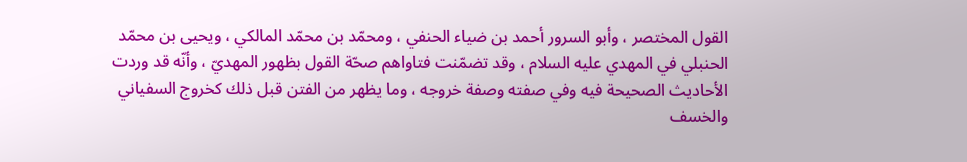القول المختصر ، وأبو السرور أحمد بن ضياء الحنفي ، ومحمّد بن محمّد المالكي ، ويحيى بن محمّد الحنبلي في المهدي عليه السلام ، وقد تضمّنت فتاواهم صحّة القول بظهور المهديّ ، وأنّه قد وردت الأحاديث الصحيحة فيه وفي صفته وصفة خروجه ، وما يظهر من الفتن قبل ذلك كخروج السفياني والخسف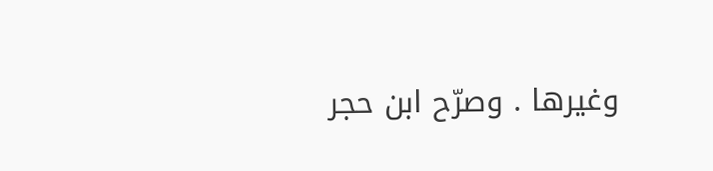وغيرها . وصرّح ابن حجر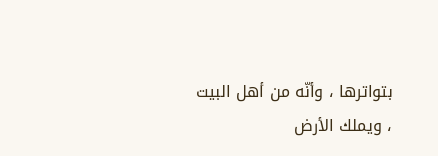بتواترها ، وأنّه من أهل البيت ، ويملك الأرض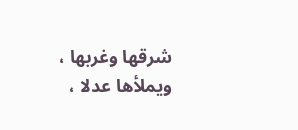شرقها وغربها ، ويملأها عدلا ،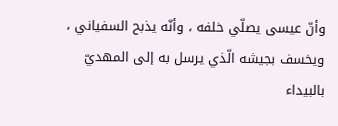وأنّ عيسى يصلّي خلفه ، وأنّه يذبح السفياني ، ويخسف بجيشه الّذي يرسل به إلى المهديّ بالبيداء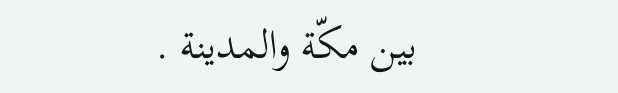بين مكّة والمدينة .